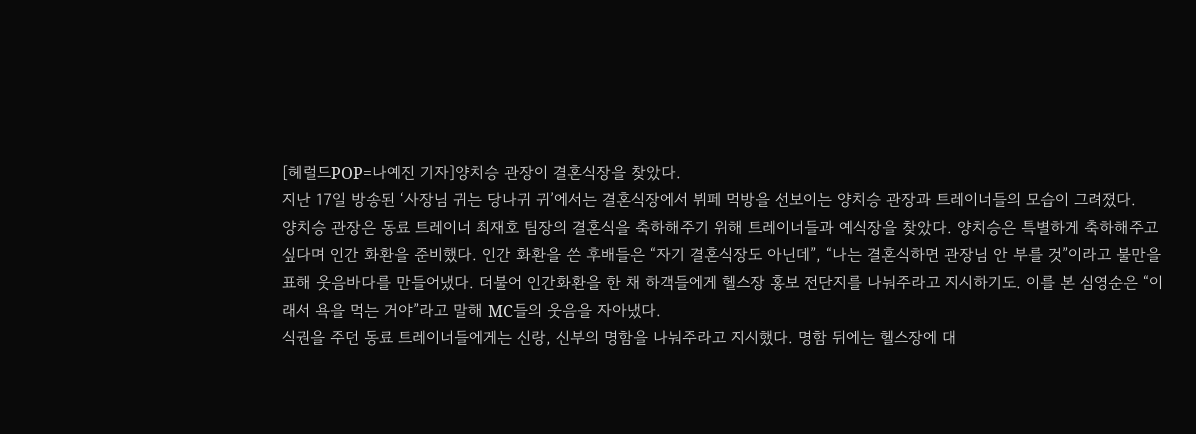[헤럴드POP=나예진 기자]양치승 관장이 결혼식장을 찾았다.
지난 17일 방송된 ‘사장님 귀는 당나귀 귀’에서는 결혼식장에서 뷔페 먹방을 선보이는 양치승 관장과 트레이너들의 모습이 그려졌다.
양치승 관장은 동료 트레이너 최재호 팀장의 결혼식을 축하해주기 위해 트레이너들과 예식장을 찾았다. 양치승은 특별하게 축하해주고 싶다며 인간 화환을 준비했다. 인간 화환을 쓴 후배들은 “자기 결혼식장도 아닌데”, “나는 결혼식하면 관장님 안 부를 것”이라고 불만을 표해 웃음바다를 만들어냈다. 더불어 인간화환을 한 채 하객들에게 헬스장 홍보 전단지를 나눠주라고 지시하기도. 이를 본 심영순은 “이래서 욕을 먹는 거야”라고 말해 MC들의 웃음을 자아냈다.
식권을 주던 동료 트레이너들에게는 신랑, 신부의 명함을 나눠주라고 지시했다. 명함 뒤에는 헬스장에 대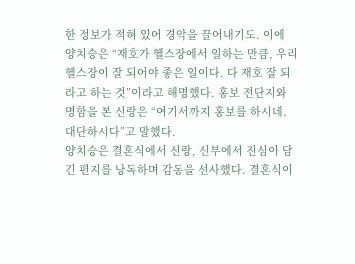한 정보가 적혀 있어 경악을 끌어내기도. 이에 양치승은 “재호가 헬스장에서 일하는 만큼, 우리 헬스장이 잘 되어야 좋은 일이다. 다 재호 잘 되라고 하는 것”이라고 해명했다. 홍보 전단지와 명함을 본 신랑은 “여기서까지 홍보를 하시네. 대단하시다”고 말했다.
양치승은 결혼식에서 신랑, 신부에서 진심이 담긴 편지를 낭독하며 감동을 선사했다. 결혼식이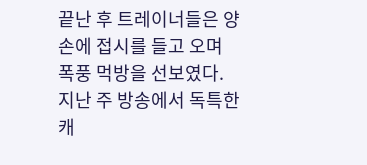끝난 후 트레이너들은 양손에 접시를 들고 오며 폭풍 먹방을 선보였다. 지난 주 방송에서 독특한 캐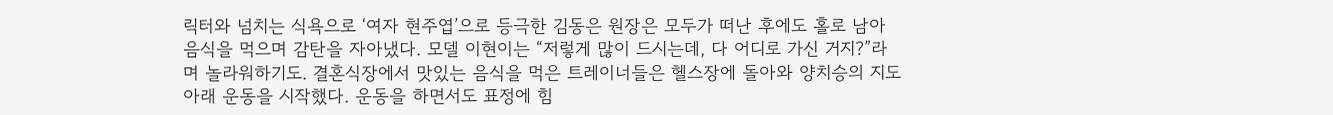릭터와 넘치는 식욕으로 ‘여자 현주엽’으로 등극한 김동은 원장은 모두가 떠난 후에도 홀로 남아 음식을 먹으며 감탄을 자아냈다. 모델 이현이는 “저렇게 많이 드시는데, 다 어디로 가신 거지?”라며 놀라워하기도. 결혼식장에서 맛있는 음식을 먹은 트레이너들은 헬스장에 돌아와 양치승의 지도 아래 운동을 시작했다. 운동을 하면서도 표정에 힘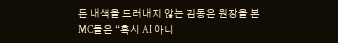든 내색을 드러내지 않는 김동은 원장을 본 MC들은 “혹시 AI 아니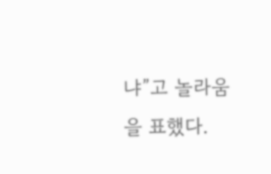냐”고 놀라움을 표했다.